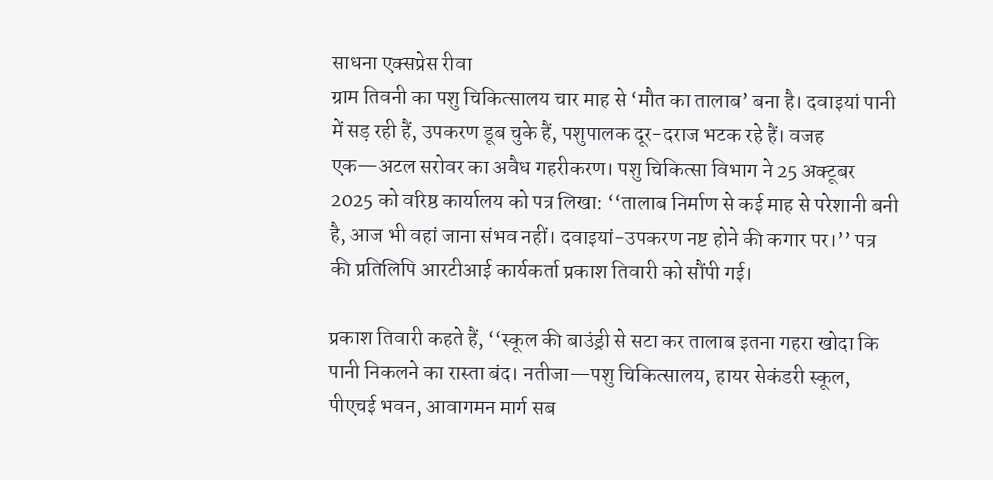साधना एक्सप्रेस रीवा
ग्राम तिवनी का पशु चिकित्सालय चार माह से ‘मौत का तालाब’ बना है। दवाइयां पानी में सड़ रही हैं, उपकरण डूब चुके हैं, पशुपालक दूर-दराज भटक रहे हैं। वजह एक—अटल सरोवर का अवैध गहरीकरण। पशु चिकित्सा विभाग ने 25 अक्टूबर 2025 को वरिष्ठ कार्यालय को पत्र लिखा: ‘‘तालाब निर्माण से कई माह से परेशानी बनी है, आज भी वहां जाना संभव नहीं। दवाइयां-उपकरण नष्ट होने की कगार पर।’’ पत्र की प्रतिलिपि आरटीआई कार्यकर्ता प्रकाश तिवारी को सौंपी गई।

प्रकाश तिवारी कहते हैं, ‘‘स्कूल की बाउंड्री से सटा कर तालाब इतना गहरा खोदा कि पानी निकलने का रास्ता बंद। नतीजा—पशु चिकित्सालय, हायर सेकंडरी स्कूल, पीएचई भवन, आवागमन मार्ग सब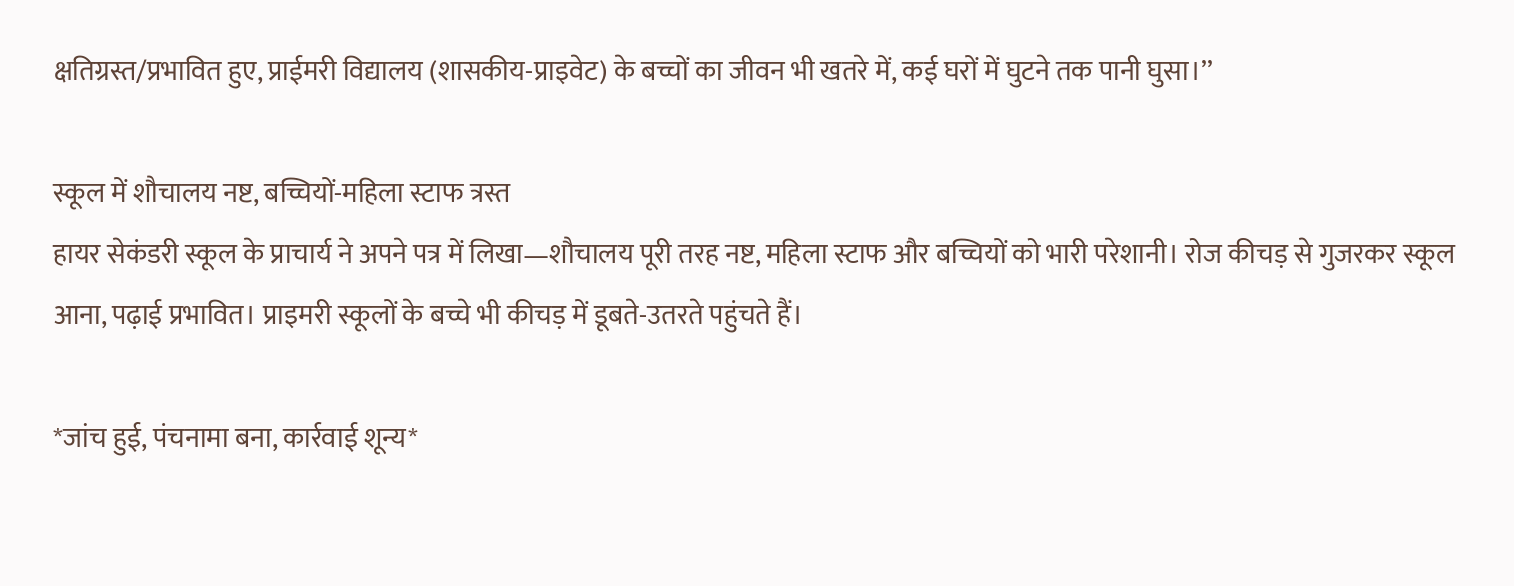क्षतिग्रस्त/प्रभावित हुए, प्राईमरी विद्यालय (शासकीय-प्राइवेट) के बच्चों का जीवन भी खतरे में, कई घरों में घुटने तक पानी घुसा।’’

स्कूल में शौचालय नष्ट, बच्चियों-महिला स्टाफ त्रस्त
हायर सेकंडरी स्कूल के प्राचार्य ने अपने पत्र में लिखा—शौचालय पूरी तरह नष्ट, महिला स्टाफ और बच्चियों को भारी परेशानी। रोज कीचड़ से गुजरकर स्कूल आना, पढ़ाई प्रभावित। प्राइमरी स्कूलों के बच्चे भी कीचड़ में डूबते-उतरते पहुंचते हैं।

*जांच हुई, पंचनामा बना, कार्रवाई शून्य*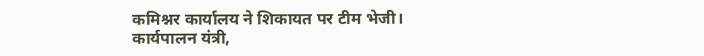कमिश्नर कार्यालय ने शिकायत पर टीम भेजी। कार्यपालन यंत्री,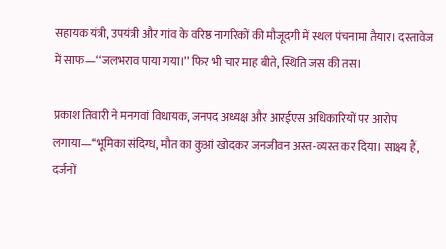सहायक यंत्री, उपयंत्री और गांव के वरिष्ठ नागरिकों की मौजूदगी में स्थल पंचनामा तैयार। दस्तावेज में साफ—‘‘जलभराव पाया गया।’’ फिर भी चार माह बीते, स्थिति जस की तस।

प्रकाश तिवारी ने मनगवां विधायक, जनपद अध्यक्ष और आरईएस अधिकारियों पर आरोप लगाया—‘‘भूमिका संदिग्ध, मौत का कुआं खोदकर जनजीवन अस्त-व्यस्त कर दिया। साक्ष्य हैं, दर्जनों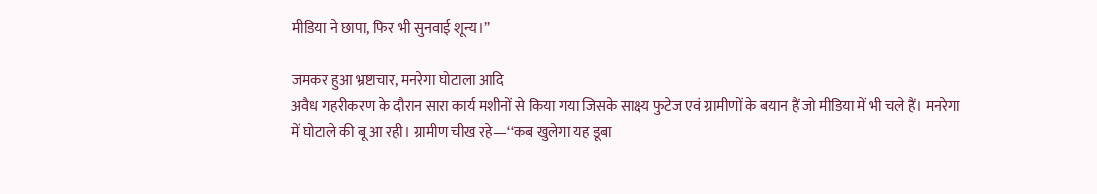मीडिया ने छापा, फिर भी सुनवाई शून्य।’’

जमकर हुआ भ्रष्टाचार, मनरेगा घोटाला आदि
अवैध गहरीकरण के दौरान सारा कार्य मशीनों से किया गया जिसके साक्ष्य फुटेज एवं ग्रामीणों के बयान हैं जो मीडिया में भी चले हैं। मनरेगा में घोटाले की बू आ रही। ग्रामीण चीख रहे—‘‘कब खुलेगा यह डूबा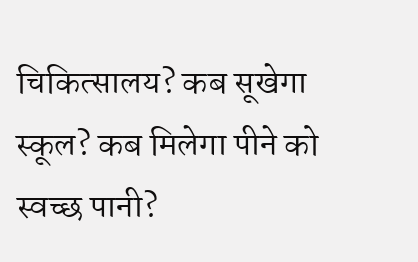चिकित्सालय? कब सूखेगा स्कूल? कब मिलेगा पीने को स्वच्छ पानी?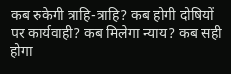कब रुकेगी त्राहि-त्राहि? कब होगी दोषियों पर कार्यवाही? कब मिलेगा न्याय? कब सही होगा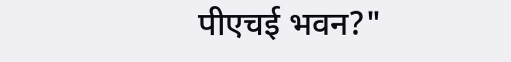पीएचई भवन?"